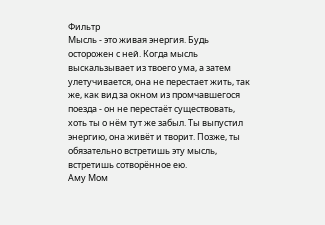Фильтр
Мысль - это живая энергия. Будь осторожен с ней. Когда мысль выскальзывает из твоего ума, а затем улетучивается, она не перестает жить, так же, как вид за окном из промчавшегося поезда - он не перестаёт существовать, хоть ты о нём тут же забыл. Ты выпустил энергию, она живёт и творит. Позже, ты обязательно встретишь эту мысль, встретишь сотворённое ею.
Аму Мом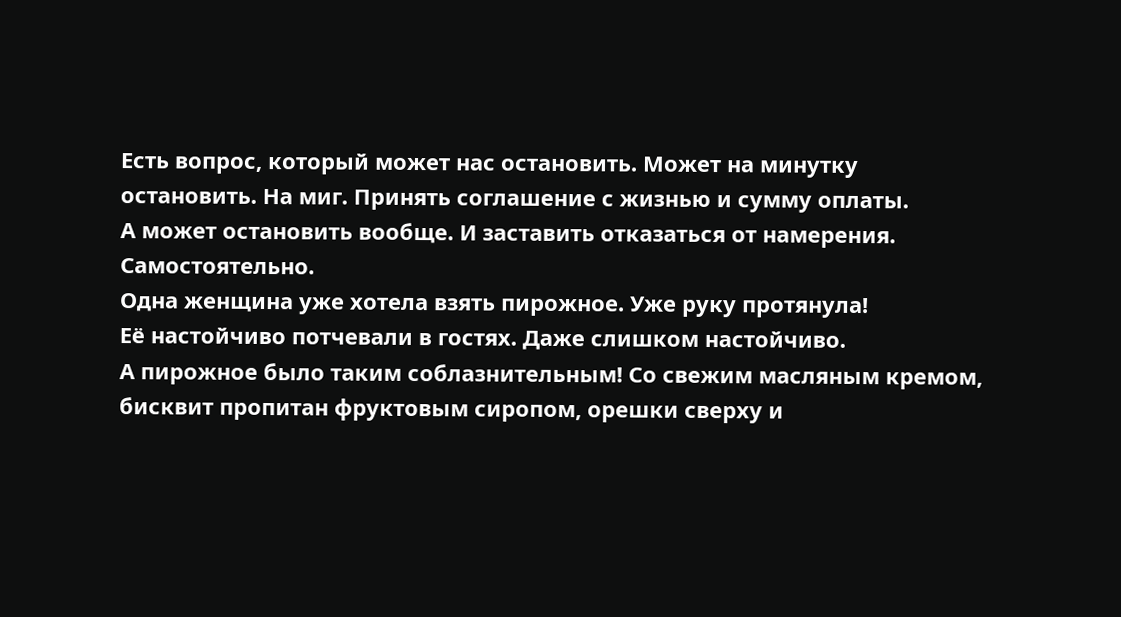Есть вопрос, который может нас остановить. Может на минутку остановить. На миг. Принять соглашение с жизнью и сумму оплаты.
А может остановить вообще. И заставить отказаться от намерения. Самостоятельно.
Одна женщина уже хотела взять пирожное. Уже руку протянула!
Её настойчиво потчевали в гостях. Даже слишком настойчиво.
А пирожное было таким соблазнительным! Со свежим масляным кремом, бисквит пропитан фруктовым сиропом, орешки сверху и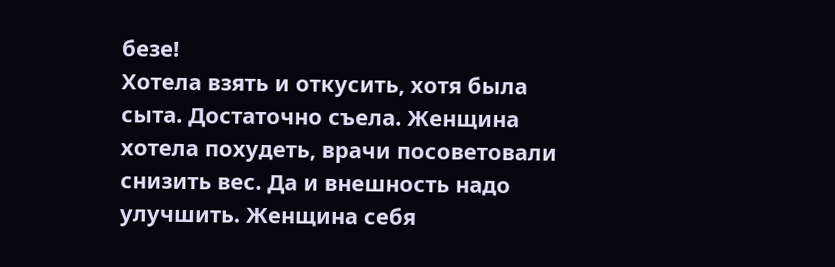безе!
Хотела взять и откусить, хотя была сыта. Достаточно съела. Женщина хотела похудеть, врачи посоветовали снизить вес. Да и внешность надо улучшить. Женщина себя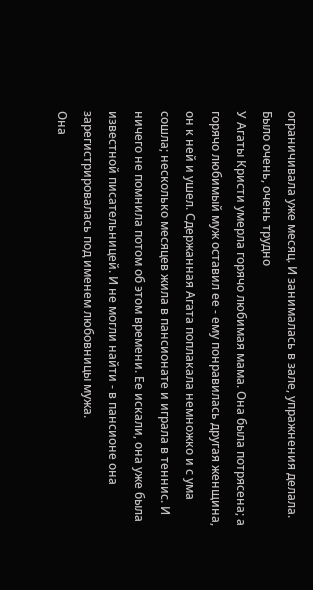ограничивала уже месяц. И занималась в зале, упражнения делала. Было очень, очень трудно
У Агаты Кристи умерла горячо любимая мама. Она была потрясена; а горячо любимый муж оставил ее - ему понравилась другая женщина, он к ней и ушел. Сдержанная Агата поплакала немножко и с ума сошла; несколько месяцев жила в пансионате и играла в теннис. И ничего не помнила потом об этом времени. Ее искали, она уже была известной писательницей. И не могли найти - в пансионе она зарегистрировалась под именем любовницы мужа.
Она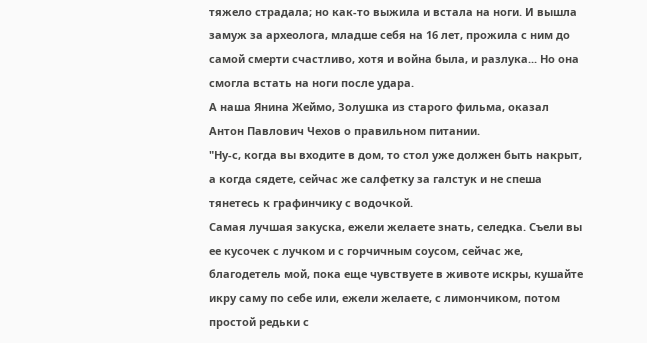тяжело страдала; но как-то выжила и встала на ноги. И вышла замуж за археолога, младше себя на 16 лет, прожила с ним до самой смерти счастливо, хотя и война была, и разлука... Но она смогла встать на ноги после удара.
А наша Янина Жеймо, Золушка из старого фильма, оказал
Антон Павлович Чехов о правильном питании.
"Ну-с, когда вы входите в дом, то стол уже должен быть накрыт, а когда сядете, сейчас же салфетку за галстук и не спеша тянетесь к графинчику с водочкой.
Самая лучшая закуска, ежели желаете знать, селедка. Съели вы ее кусочек с лучком и с горчичным соусом, сейчас же, благодетель мой, пока еще чувствуете в животе искры, кушайте икру саму по себе или, ежели желаете, с лимончиком, потом простой редьки с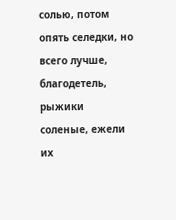солью, потом опять селедки, но всего лучше, благодетель, рыжики соленые, ежели их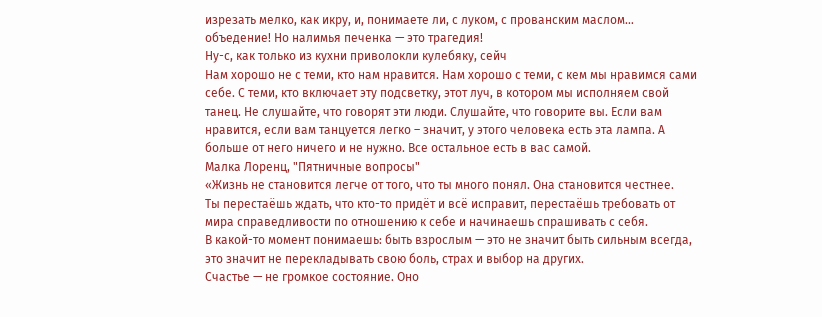изрезать мелко, как икру, и, понимаете ли, с луком, с прованским маслом… объедение! Но налимья печенка — это трагедия!
Ну-с, как только из кухни приволокли кулебяку, сейч
Нам хорошо не с теми, кто нам нравится. Нам хорошо с теми, с кем мы нравимся сами себе. С теми, кто включает эту подсветку, этот луч, в котором мы исполняем свой танец. Не слушайте, что говорят эти люди. Слушайте, что говорите вы. Если вам нравится, если вам танцуется легко – значит, у этого человека есть эта лампа. А больше от него ничего и не нужно. Все остальное есть в вас самой.
Малка Лоренц, "Пятничные вопросы"
«Жизнь не становится легче от того, что ты много понял. Она становится честнее.
Ты перестаёшь ждать, что кто-то придёт и всё исправит, перестаёшь требовать от мира справедливости по отношению к себе и начинаешь спрашивать с себя.
В какой-то момент понимаешь: быть взрослым — это не значит быть сильным всегда, это значит не перекладывать свою боль, страх и выбор на других.
Счастье — не громкое состояние. Оно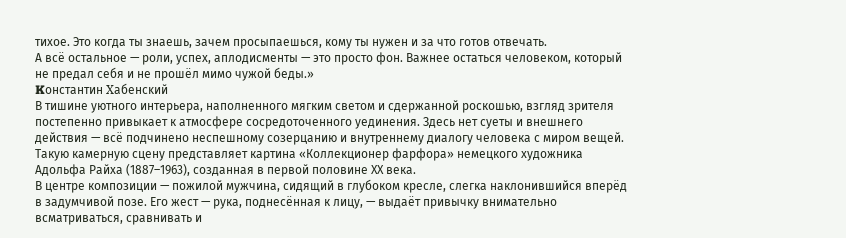тихое. Это когда ты знаешь, зачем просыпаешься, кому ты нужен и за что готов отвечать.
А всё остальное — роли, успех, аплодисменты — это просто фон. Важнее остаться человеком, который не предал себя и не прошёл мимо чужой беды.»
Ꮶонстантин Χабенсĸий
В тишине уютного интерьера, наполненного мягким светом и сдержанной роскошью, взгляд зрителя постепенно привыкает к атмосфере сосредоточенного уединения. Здесь нет суеты и внешнего действия — всё подчинено неспешному созерцанию и внутреннему диалогу человека с миром вещей. Такую камерную сцену представляет картина «Коллекционер фарфора» немецкого художника Адольфа Райха (1887–1963), созданная в первой половине XX века.
В центре композиции — пожилой мужчина, сидящий в глубоком кресле, слегка наклонившийся вперёд в задумчивой позе. Его жест — рука, поднесённая к лицу, — выдаёт привычку внимательно всматриваться, сравнивать и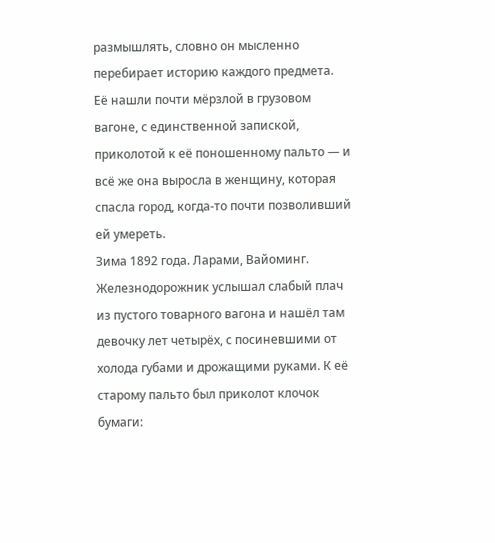размышлять, словно он мысленно перебирает историю каждого предмета.
Её нашли почти мёрзлой в грузовом вагоне, с единственной запиской, приколотой к её поношенному пальто — и всё же она выросла в женщину, которая спасла город, когда-то почти позволивший ей умереть.
Зима 1892 года. Ларами, Вайоминг.
Железнодорожник услышал слабый плач из пустого товарного вагона и нашёл там девочку лет четырёх, с посиневшими от холода губами и дрожащими руками. К её старому пальто был приколот клочок бумаги: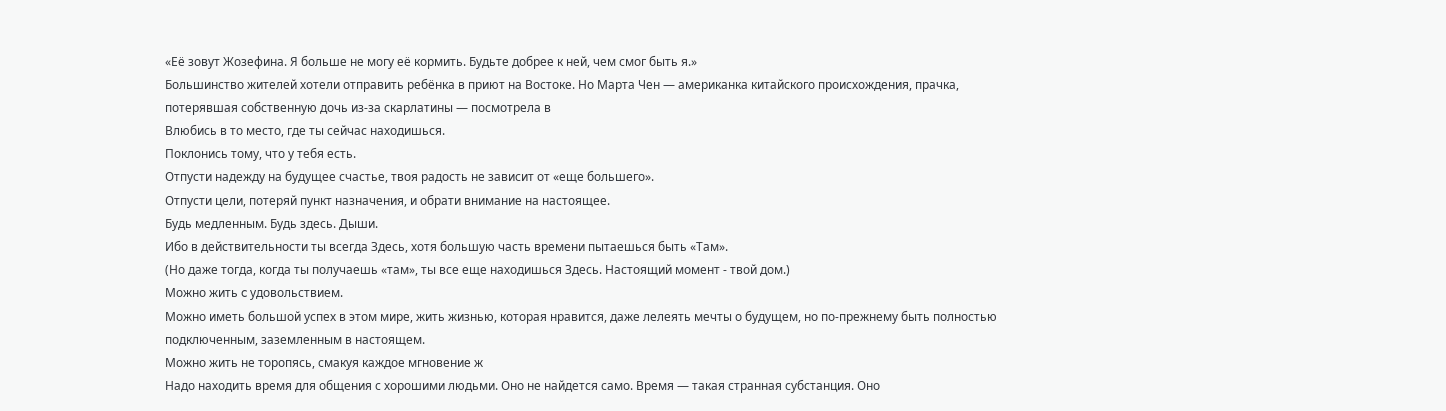«Её зовут Жозефина. Я больше не могу её кормить. Будьте добрее к ней, чем смог быть я.»
Большинство жителей хотели отправить ребёнка в приют на Востоке. Но Марта Чен — американка китайского происхождения, прачка, потерявшая собственную дочь из-за скарлатины — посмотрела в
Влюбись в то место, где ты сейчас находишься.
Поклонись тому, что у тебя есть.
Отпусти надежду на будущее счастье, твоя радость не зависит от «еще большего».
Отпусти цели, потеряй пункт назначения, и обрати внимание на настоящее.
Будь медленным. Будь здесь. Дыши.
Ибо в действительности ты всегда Здесь, хотя большую часть времени пытаешься быть «Там».
(Но даже тогда, когда ты получаешь «там», ты все еще находишься Здесь. Настоящий момент - твой дом.)
Можно жить c удовольствием.
Можно иметь большой успех в этом мире, жить жизнью, которая нравится, даже лелеять мечты о будущем, но по-прежнему быть полностью подключенным, заземленным в настоящем.
Можно жить не торопясь, смакуя каждое мгновение ж
Надо находить время для общения с хорошими людьми. Оно не найдется само. Время — такая странная субстанция. Оно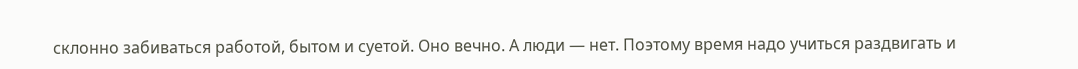склонно забиваться работой, бытом и суетой. Оно вечно. А люди — нет. Поэтому время надо учиться раздвигать и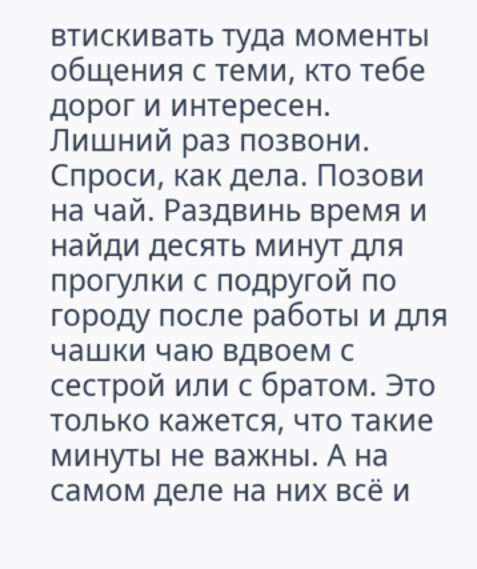втискивать туда моменты общения с теми, кто тебе дорог и интересен. Лишний раз позвони. Спроси, как дела. Позови на чай. Раздвинь время и найди десять минут для прогулки с подругой по городу после работы и для чашки чаю вдвоем с сестрой или с братом. Это только кажется, что такие минуты не важны. А на самом деле на них всё и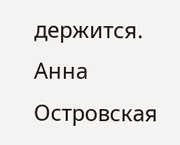держится.
Анна Островская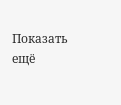Показать ещё